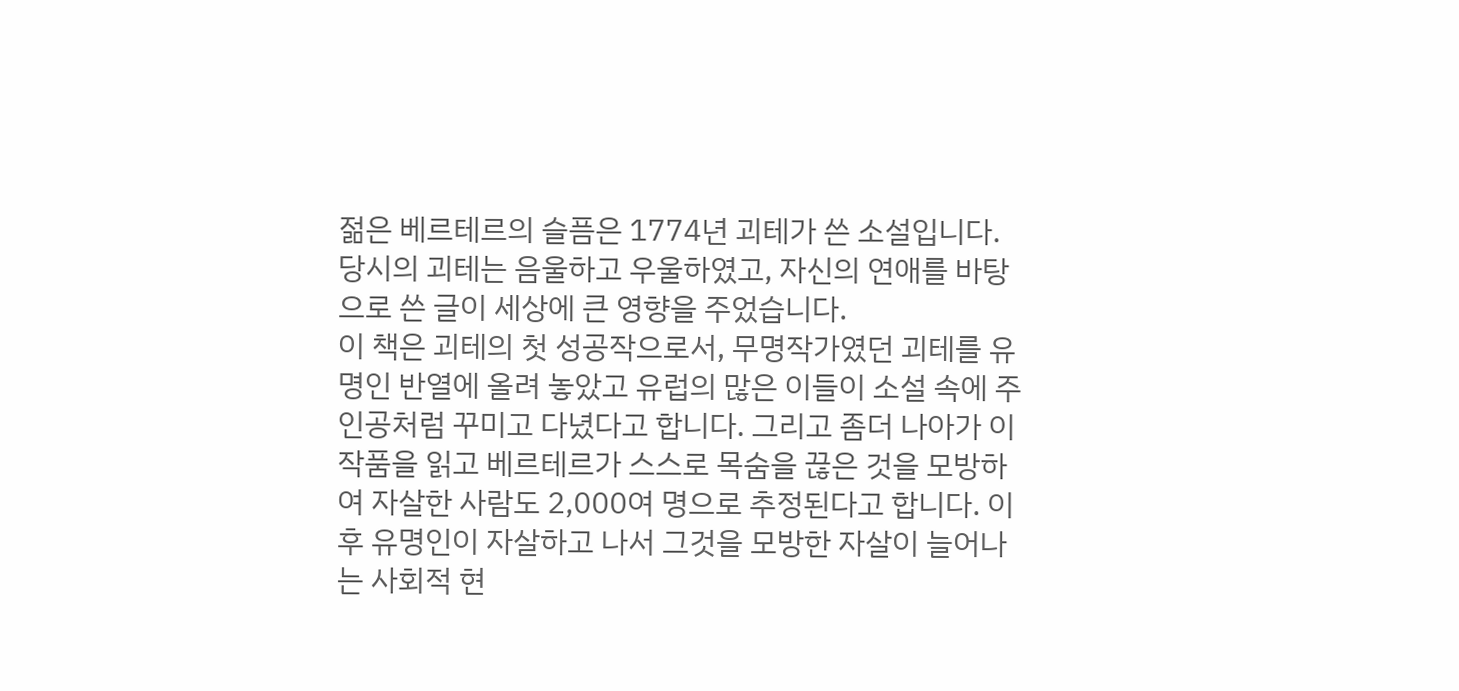젊은 베르테르의 슬픔은 1774년 괴테가 쓴 소설입니다.
당시의 괴테는 음울하고 우울하였고, 자신의 연애를 바탕으로 쓴 글이 세상에 큰 영향을 주었습니다.
이 책은 괴테의 첫 성공작으로서, 무명작가였던 괴테를 유명인 반열에 올려 놓았고 유럽의 많은 이들이 소설 속에 주인공처럼 꾸미고 다녔다고 합니다. 그리고 좀더 나아가 이 작품을 읽고 베르테르가 스스로 목숨을 끊은 것을 모방하여 자살한 사람도 2,000여 명으로 추정된다고 합니다. 이후 유명인이 자살하고 나서 그것을 모방한 자살이 늘어나는 사회적 현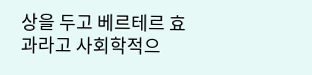상을 두고 베르테르 효과라고 사회학적으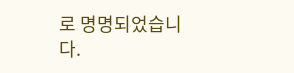로 명명되었습니다.